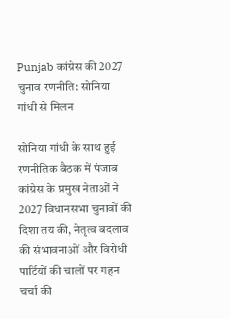Punjab कांग्रेस की 2027 चुनाव रणनीति: सोनिया गांधी से मिलन

सोनिया गांधी के साथ हुई रणनीतिक बैठक में पंजाब कांग्रेस के प्रमुख नेताओं ने 2027 विधानसभा चुनावों की दिशा तय की, नेतृत्व बदलाव की संभावनाओं और विरोधी पार्टियों की चालों पर गहन चर्चा की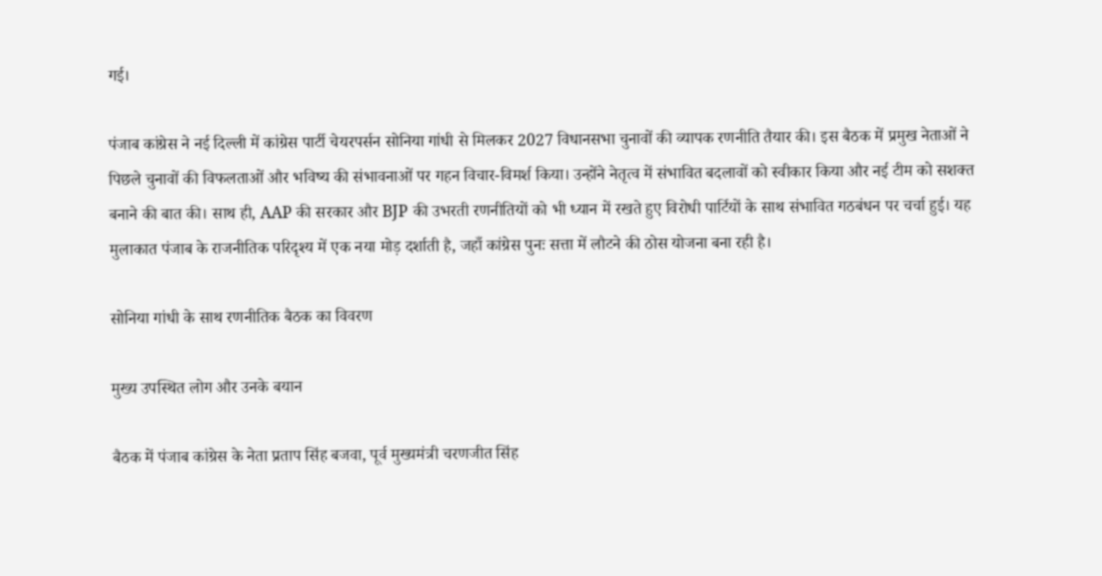गई।

पंजाब कांग्रेस ने नई दिल्ली में कांग्रेस पार्टी चेयरपर्सन सोनिया गांधी से मिलकर 2027 विधानसभा चुनावों की व्यापक रणनीति तैयार की। इस बैठक में प्रमुख नेताओं ने पिछले चुनावों की विफलताओं और भविष्य की संभावनाओं पर गहन विचार-विमर्श किया। उन्होंने नेतृत्व में संभावित बदलावों को स्वीकार किया और नई टीम को सशक्त बनाने की बात की। साथ ही, AAP की सरकार और BJP की उभरती रणनीतियों को भी ध्यान में रखते हुए विरोधी पार्टियों के साथ संभावित गठबंधन पर चर्चा हुई। यह मुलाकात पंजाब के राजनीतिक परिदृश्य में एक नया मोड़ दर्शाती है, जहाँ कांग्रेस पुनः सत्ता में लौटने की ठोस योजना बना रही है।

सोनिया गांधी के साथ रणनीतिक बैठक का विवरण

मुख्य उपस्थित लोग और उनके बयान

बैठक में पंजाब कांग्रेस के नेता प्रताप सिंह बजवा, पूर्व मुख्यमंत्री चरणजीत सिंह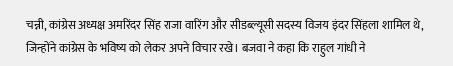चन्नी, कांग्रेस अध्यक्ष अमरिंदर सिंह राजा वारिंग और सीडब्ल्यूसी सदस्य विजय इंदर सिंहला शामिल थे, जिन्होंने कांग्रेस के भविष्य को लेकर अपने विचार रखे। बजवा ने कहा कि राहुल गांधी ने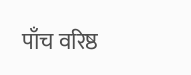पाँच वरिष्ठ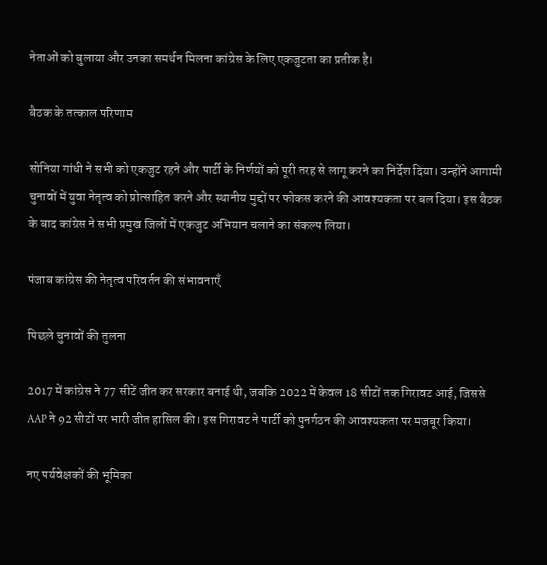नेताओं को बुलाया और उनका समर्थन मिलना कांग्रेस के लिए एकजुटता का प्रतीक है।

बैठक के तत्काल परिणाम

सोनिया गांधी ने सभी को एकजुट रहने और पार्टी के निर्णयों को पूरी तरह से लागू करने का निर्देश दिया। उन्होंने आगामी चुनावों में युवा नेतृत्व को प्रोत्साहित करने और स्थानीय मुद्दों पर फोकस करने की आवश्यकता पर बल दिया। इस बैठक के बाद कांग्रेस ने सभी प्रमुख जिलों में एकजुट अभियान चलाने का संकल्प लिया।

पंजाब कांग्रेस की नेतृत्व परिवर्तन की संभावनाएँ

पिछले चुनावों की तुलना

2017 में कांग्रेस ने 77 सीटें जीत कर सरकार बनाई थी, जबकि 2022 में केवल 18 सीटों तक गिरावट आई, जिससे AAP ने 92 सीटों पर भारी जीत हासिल की। इस गिरावट ने पार्टी को पुनर्गठन की आवश्यकता पर मजबूर किया।

नए पर्यवेक्षकों की भूमिका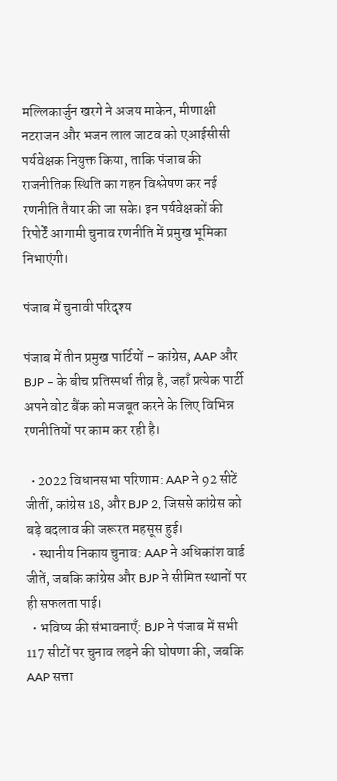मल्लिकार्जुन खरगे ने अजय माकेन, मीणाक्षी नटराजन और भजन लाल जाटव को एआईसीसी पर्यवेक्षक नियुक्त किया, ताकि पंजाब की राजनीतिक स्थिति का गहन विश्लेषण कर नई रणनीति तैयार की जा सके। इन पर्यवेक्षकों की रिपोर्टें आगामी चुनाव रणनीति में प्रमुख भूमिका निभाएंगी।

पंजाब में चुनावी परिदृश्य

पंजाब में तीन प्रमुख पार्टियों – कांग्रेस, AAP और BJP – के बीच प्रतिस्पर्धा तीव्र है, जहाँ प्रत्येक पार्टी अपने वोट बैंक को मजबूत करने के लिए विभिन्न रणनीतियों पर काम कर रही है।

  • 2022 विधानसभा परिणाम: AAP ने 92 सीटें जीतीं, कांग्रेस 18, और BJP 2, जिससे कांग्रेस को बड़े बदलाव की जरूरत महसूस हुई।
  • स्थानीय निकाय चुनाव: AAP ने अधिकांश वार्ड जीतें, जबकि कांग्रेस और BJP ने सीमित स्थानों पर ही सफलता पाई।
  • भविष्य की संभावनाएँ: BJP ने पंजाब में सभी 117 सीटों पर चुनाव लड़ने की घोषणा की, जबकि AAP सत्ता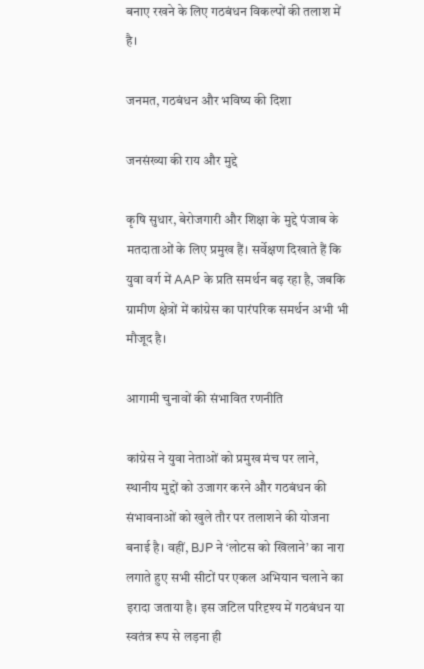बनाए रखने के लिए गठबंधन विकल्पों की तलाश में है।

जनमत, गठबंधन और भविष्य की दिशा

जनसंख्या की राय और मुद्दे

कृषि सुधार, बेरोजगारी और शिक्षा के मुद्दे पंजाब के मतदाताओं के लिए प्रमुख हैं। सर्वेक्षण दिखाते हैं कि युवा वर्ग में AAP के प्रति समर्थन बढ़ रहा है, जबकि ग्रामीण क्षेत्रों में कांग्रेस का पारंपरिक समर्थन अभी भी मौजूद है।

आगामी चुनावों की संभावित रणनीति

कांग्रेस ने युवा नेताओं को प्रमुख मंच पर लाने, स्थानीय मुद्दों को उजागर करने और गठबंधन की संभावनाओं को खुले तौर पर तलाशने की योजना बनाई है। वहीं, BJP ने ‘लोटस को खिलाने’ का नारा लगाते हुए सभी सीटों पर एकल अभियान चलाने का इरादा जताया है। इस जटिल परिदृश्य में गठबंधन या स्वतंत्र रूप से लड़ना ही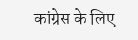कांग्रेस के लिए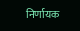निर्णायक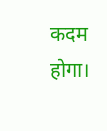कदम होगा।